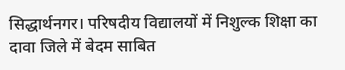सिद्धार्थनगर। परिषदीय विद्यालयों में निशुल्क शिक्षा का दावा जिले में बेदम साबित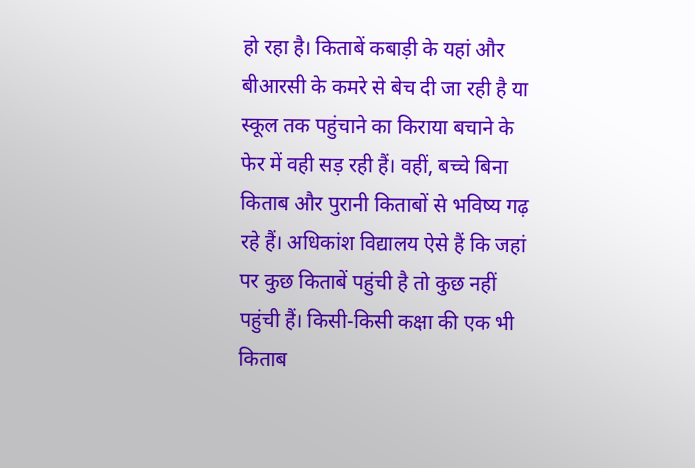हो रहा है। किताबें कबाड़ी के यहां और बीआरसी के कमरे से बेच दी जा रही है या स्कूल तक पहुंचाने का किराया बचाने के फेर में वही सड़ रही हैं। वहीं, बच्चे बिना किताब और पुरानी किताबों से भविष्य गढ़ रहे हैं। अधिकांश विद्यालय ऐसे हैं कि जहां पर कुछ किताबें पहुंची है तो कुछ नहीं पहुंची हैं। किसी-किसी कक्षा की एक भी किताब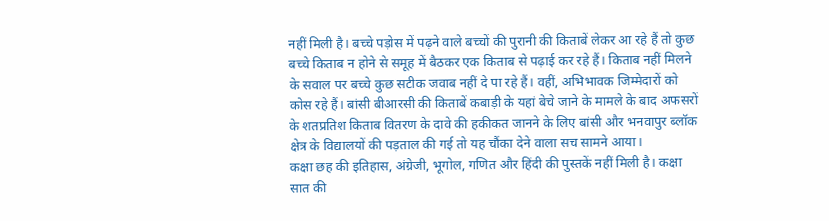नहीं मिली है। बच्चे पड़ोस में पढ़ने वाले बच्चों की पुरानी की किताबें लेकर आ रहे हैं तो कुछ बच्चे किताब न होने से समूह में बैठकर एक किताब से पढ़ाई कर रहे हैं। किताब नहीं मिलने के सवाल पर बच्चे कुछ सटीक जवाब नहीं दे पा रहे हैं। वहीं, अभिभावक जिम्मेदारों को कोस रहे हैं। बांसी बीआरसी की किताबें कबाड़ी के यहां बेचे जाने के मामले के बाद अफसरों के शतप्रतिश किताब वितरण के दावे की हकीकत जानने के लिए बांसी और भनवापुर ब्लॉक क्षेत्र के विद्यालयों की पड़ताल की गई तो यह चौंका देने वाला सच सामने आया।
कक्षा छह की इतिहास, अंग्रेजी, भूगोल, गणित और हिंदी की पुस्तकें नहीं मिली है। कक्षा सात की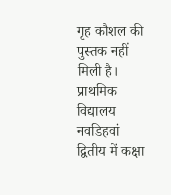गृह कौशल की पुस्तक नहीं मिली है। प्राथमिक विद्यालय नवडिहवां द्वितीय में कक्षा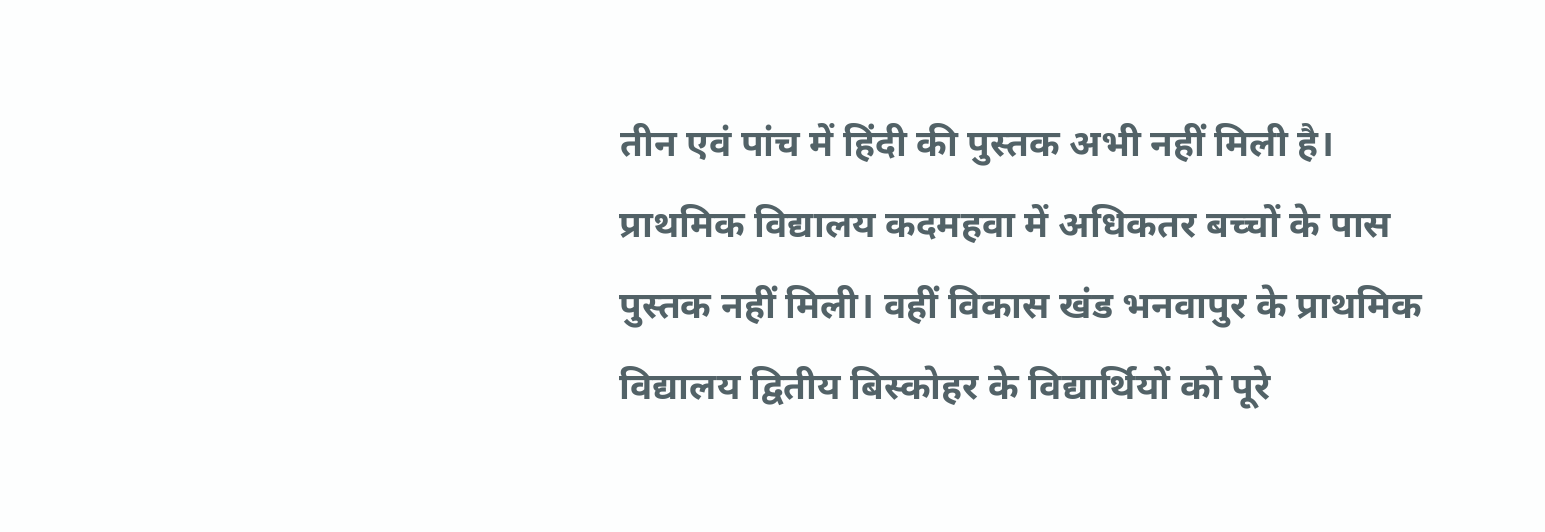तीन एवं पांच में हिंदी की पुस्तक अभी नहीं मिली है। प्राथमिक विद्यालय कदमहवा में अधिकतर बच्चों के पास पुस्तक नहीं मिली। वहीं विकास खंड भनवापुर के प्राथमिक विद्यालय द्वितीय बिस्कोहर के विद्यार्थियों को पूरे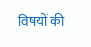विषयों की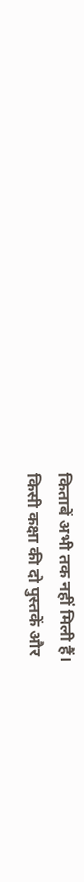किताबें अभी तक नहीं मिली हैं।
किसी कक्षा की दो पुस्तकें और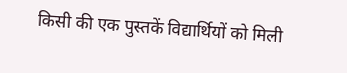किसी की एक पुस्तकें विद्यार्थियों को मिली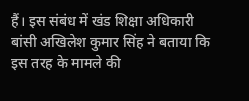हैं। इस संबंध में खंड शिक्षा अधिकारी बांसी अखिलेश कुमार सिंह ने बताया कि इस तरह के मामले की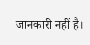जानकारी नहीं है।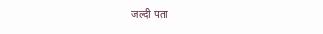जल्दी पता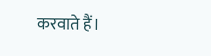करवाते हैं।